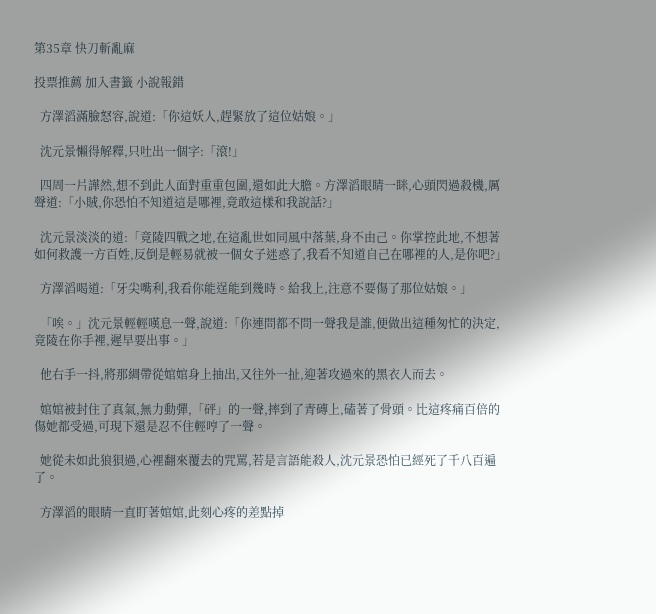第35章 快刀斬亂麻

投票推薦 加入書籤 小說報錯

  方澤滔滿臉怒容,說道:「你這妖人,趕緊放了這位姑娘。」

  沈元景懶得解釋,只吐出一個字:「滾!」

  四周一片譁然,想不到此人面對重重包圍,還如此大膽。方澤滔眼睛一眯,心頭閃過殺機,厲聲道:「小賊,你恐怕不知道這是哪裡,竟敢這樣和我說話?」

  沈元景淡淡的道:「竟陵四戰之地,在這亂世如同風中落葉,身不由己。你掌控此地,不想著如何救護一方百姓,反倒是輕易就被一個女子迷惑了,我看不知道自己在哪裡的人,是你吧?」

  方澤滔喝道:「牙尖嘴利,我看你能逞能到幾時。給我上,注意不要傷了那位姑娘。」

  「唉。」沈元景輕輕嘆息一聲,說道:「你連問都不問一聲我是誰,便做出這種匆忙的決定,竟陵在你手裡,遲早要出事。」

  他右手一抖,將那綢帶從婠婠身上抽出,又往外一扯,迎著攻過來的黑衣人而去。

  婠婠被封住了真氣,無力動彈,「砰」的一聲,摔到了青磚上,磕著了骨頭。比這疼痛百倍的傷她都受過,可現下還是忍不住輕哼了一聲。

  她從未如此狼狽過,心裡翻來覆去的咒罵,若是言語能殺人,沈元景恐怕已經死了千八百遍了。

  方澤滔的眼睛一直盯著婠婠,此刻心疼的差點掉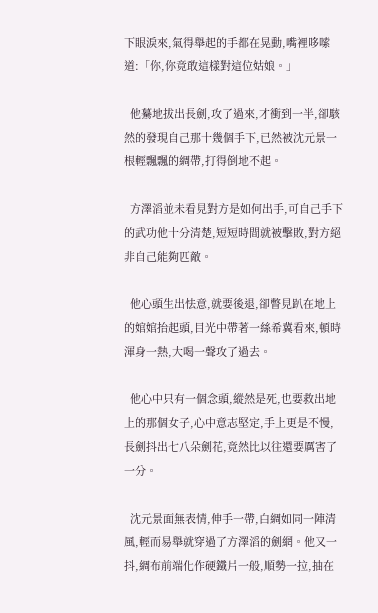下眼淚來,氣得舉起的手都在晃動,嘴裡哆嗦道:「你,你竟敢這樣對這位姑娘。」

  他驀地拔出長劍,攻了過來,才衝到一半,卻駭然的發現自己那十幾個手下,已然被沈元景一根輕飄飄的綢帶,打得倒地不起。

  方澤滔並未看見對方是如何出手,可自己手下的武功他十分清楚,短短時間就被擊敗,對方絕非自己能夠匹敵。

  他心頭生出怯意,就要後退,卻瞥見趴在地上的婠婠抬起頭,目光中帶著一絲希冀看來,頓時渾身一熱,大喝一聲攻了過去。

  他心中只有一個念頭,縱然是死,也要救出地上的那個女子,心中意志堅定,手上更是不慢,長劍抖出七八朵劍花,竟然比以往還要厲害了一分。

  沈元景面無表情,伸手一帶,白綢如同一陣清風,輕而易舉就穿過了方澤滔的劍網。他又一抖,綢布前端化作硬鐵片一般,順勢一拉,抽在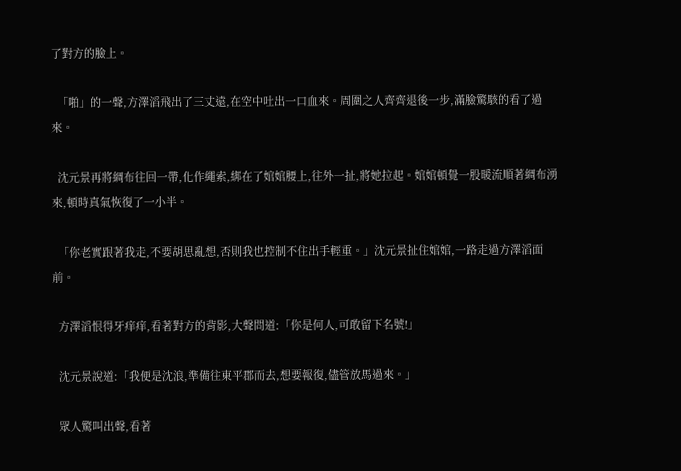了對方的臉上。

  「啪」的一聲,方澤滔飛出了三丈遠,在空中吐出一口血來。周圍之人齊齊退後一步,滿臉驚駭的看了過來。

  沈元景再將綢布往回一帶,化作繩索,綁在了婠婠腰上,往外一扯,將她拉起。婠婠頓覺一股暖流順著綢布湧來,頓時真氣恢復了一小半。

  「你老實跟著我走,不要胡思亂想,否則我也控制不住出手輕重。」沈元景扯住婠婠,一路走過方澤滔面前。

  方澤滔恨得牙痒痒,看著對方的背影,大聲問道:「你是何人,可敢留下名號!」

  沈元景說道:「我便是沈浪,準備往東平郡而去,想要報復,儘管放馬過來。」

  眾人驚叫出聲,看著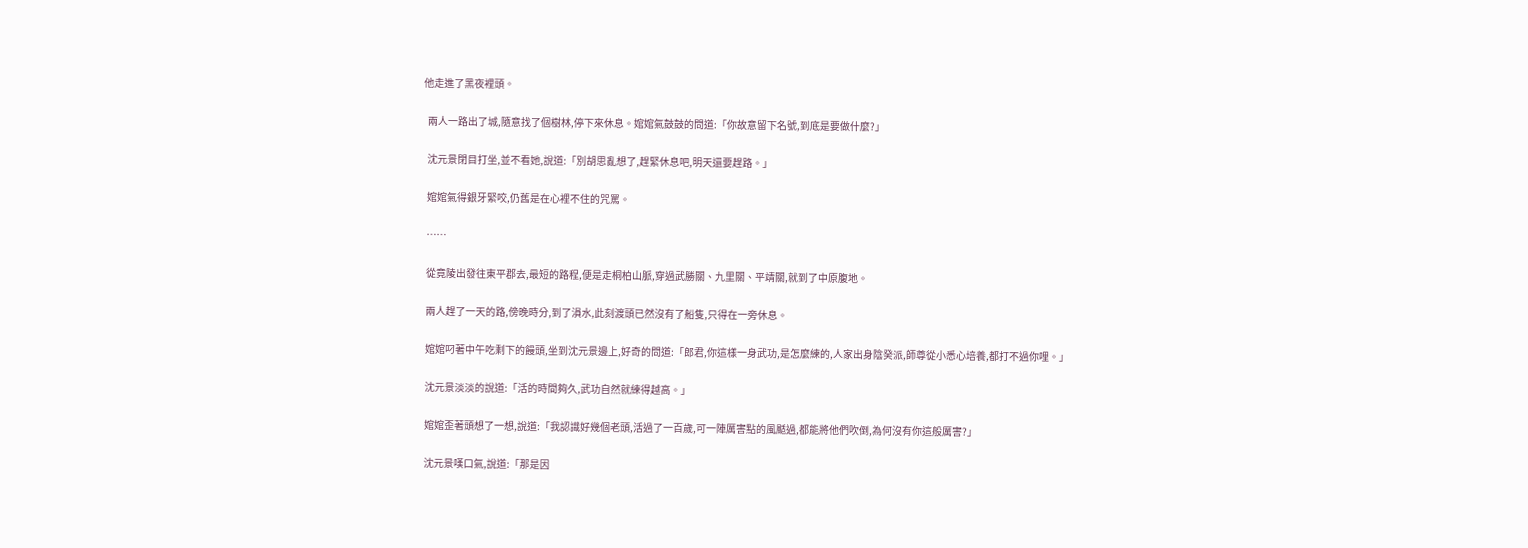他走進了黑夜裡頭。

  兩人一路出了城,隨意找了個樹林,停下來休息。婠婠氣鼓鼓的問道:「你故意留下名號,到底是要做什麼?」

  沈元景閉目打坐,並不看她,說道:「別胡思亂想了,趕緊休息吧,明天還要趕路。」

  婠婠氣得銀牙緊咬,仍舊是在心裡不住的咒罵。

  ……

  從竟陵出發往東平郡去,最短的路程,便是走桐柏山脈,穿過武勝關、九里關、平靖關,就到了中原腹地。

  兩人趕了一天的路,傍晚時分,到了溳水,此刻渡頭已然沒有了船隻,只得在一旁休息。

  婠婠叼著中午吃剩下的饅頭,坐到沈元景邊上,好奇的問道:「郎君,你這樣一身武功,是怎麼練的,人家出身陰癸派,師尊從小悉心培養,都打不過你哩。」

  沈元景淡淡的說道:「活的時間夠久,武功自然就練得越高。」

  婠婠歪著頭想了一想,說道:「我認識好幾個老頭,活過了一百歲,可一陣厲害點的風颳過,都能將他們吹倒,為何沒有你這般厲害?」

  沈元景嘆口氣,說道:「那是因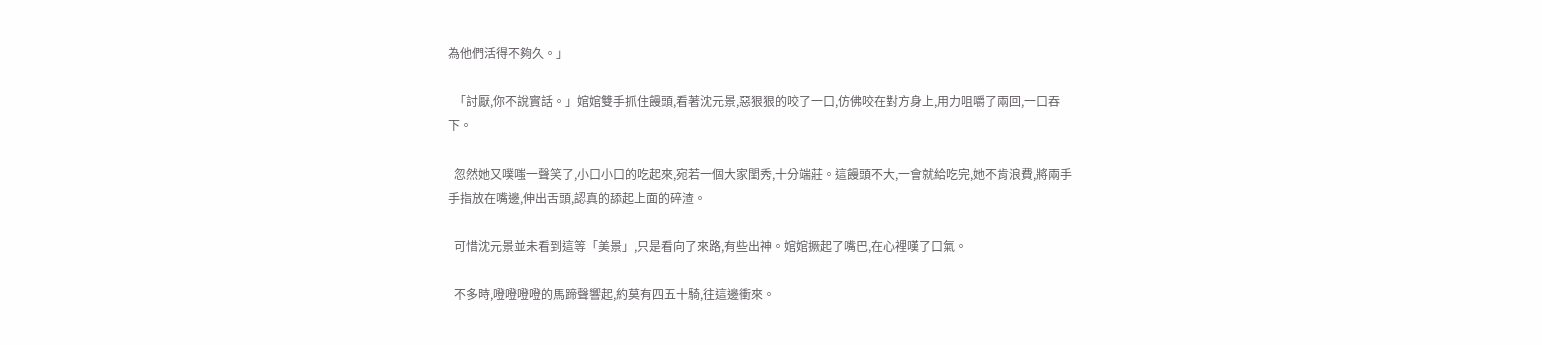為他們活得不夠久。」

  「討厭,你不說實話。」婠婠雙手抓住饅頭,看著沈元景,惡狠狠的咬了一口,仿佛咬在對方身上,用力咀嚼了兩回,一口吞下。

  忽然她又噗嗤一聲笑了,小口小口的吃起來,宛若一個大家閨秀,十分端莊。這饅頭不大,一會就給吃完,她不肯浪費,將兩手手指放在嘴邊,伸出舌頭,認真的舔起上面的碎渣。

  可惜沈元景並未看到這等「美景」,只是看向了來路,有些出神。婠婠撅起了嘴巴,在心裡嘆了口氣。

  不多時,噔噔噔噔的馬蹄聲響起,約莫有四五十騎,往這邊衝來。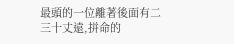最頭的一位離著後面有二三十丈遠,拼命的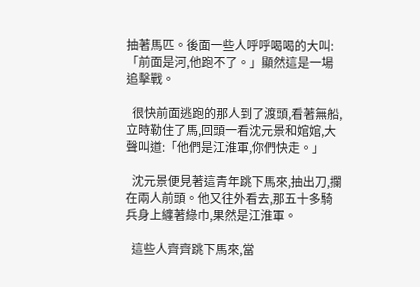抽著馬匹。後面一些人呼呼喝喝的大叫:「前面是河,他跑不了。」顯然這是一場追擊戰。

  很快前面逃跑的那人到了渡頭,看著無船,立時勒住了馬,回頭一看沈元景和婠婠,大聲叫道:「他們是江淮軍,你們快走。」

  沈元景便見著這青年跳下馬來,抽出刀,攔在兩人前頭。他又往外看去,那五十多騎兵身上纏著綠巾,果然是江淮軍。

  這些人齊齊跳下馬來,當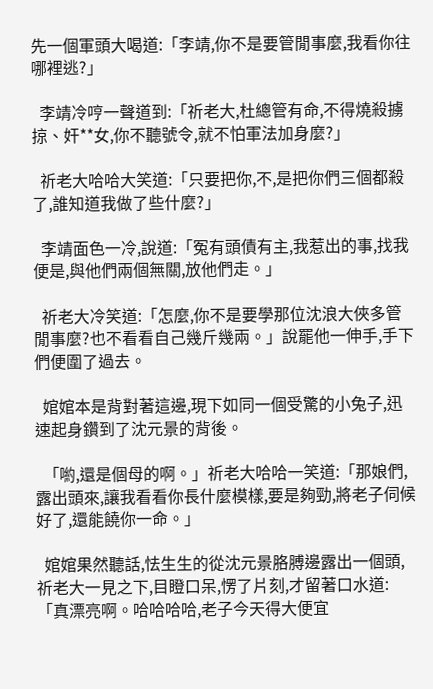先一個軍頭大喝道:「李靖,你不是要管閒事麼,我看你往哪裡逃?」

  李靖冷哼一聲道到:「祈老大,杜總管有命,不得燒殺擄掠、奸**女,你不聽號令,就不怕軍法加身麼?」

  祈老大哈哈大笑道:「只要把你,不,是把你們三個都殺了,誰知道我做了些什麼?」

  李靖面色一冷,說道:「冤有頭債有主,我惹出的事,找我便是,與他們兩個無關,放他們走。」

  祈老大冷笑道:「怎麼,你不是要學那位沈浪大俠多管閒事麼?也不看看自己幾斤幾兩。」說罷他一伸手,手下們便圍了過去。

  婠婠本是背對著這邊,現下如同一個受驚的小兔子,迅速起身鑽到了沈元景的背後。

  「喲,還是個母的啊。」祈老大哈哈一笑道:「那娘們,露出頭來,讓我看看你長什麼模樣,要是夠勁,將老子伺候好了,還能饒你一命。」

  婠婠果然聽話,怯生生的從沈元景胳膊邊露出一個頭,祈老大一見之下,目瞪口呆,愣了片刻,才留著口水道:「真漂亮啊。哈哈哈哈,老子今天得大便宜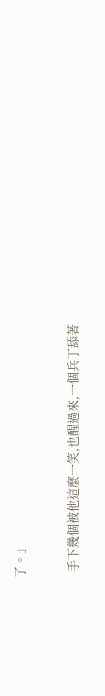了。」

  手下幾個被他這麼一笑,也醒過來,一個兵丁舔著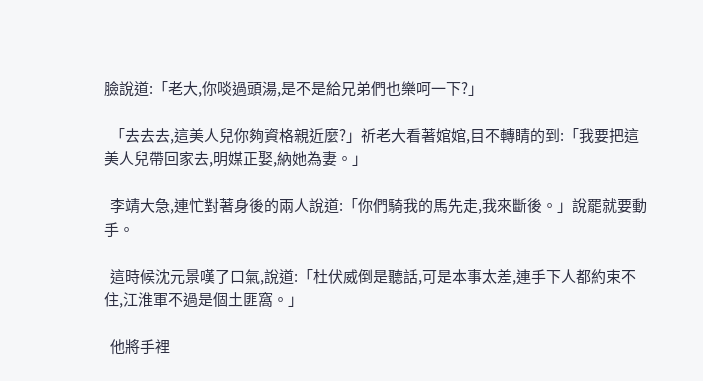臉說道:「老大,你啖過頭湯,是不是給兄弟們也樂呵一下?」

  「去去去,這美人兒你夠資格親近麼?」祈老大看著婠婠,目不轉睛的到:「我要把這美人兒帶回家去,明媒正娶,納她為妻。」

  李靖大急,連忙對著身後的兩人說道:「你們騎我的馬先走,我來斷後。」說罷就要動手。

  這時候沈元景嘆了口氣,說道:「杜伏威倒是聽話,可是本事太差,連手下人都約束不住,江淮軍不過是個土匪窩。」

  他將手裡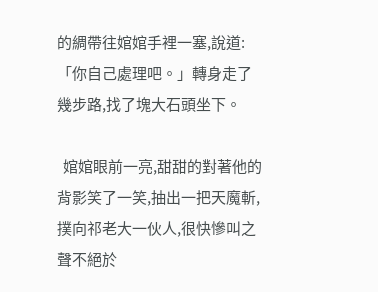的綢帶往婠婠手裡一塞,說道:「你自己處理吧。」轉身走了幾步路,找了塊大石頭坐下。

  婠婠眼前一亮,甜甜的對著他的背影笑了一笑,抽出一把天魔斬,撲向祁老大一伙人,很快慘叫之聲不絕於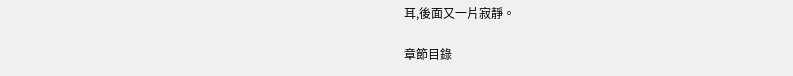耳,後面又一片寂靜。

章節目錄